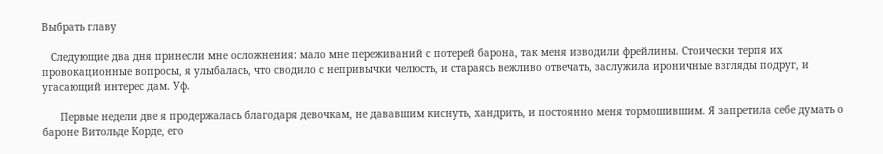Выбрать главу

   Следующие два дня принесли мне осложнения: мало мне переживаний с потерей барона, так меня изводили фрейлины. Стоически терпя их провокационные вопросы, я улыбалась, что сводило с непривычки челюсть, и стараясь вежливо отвечать, заслужила ироничные взгляды подруг, и угасающий интерес дам. Уф.

      Первые недели две я продержалась благодаря девочкам, не дававшим киснуть, хандрить, и постоянно меня тормошившим. Я запретила себе думать о бароне Витольде Корде, его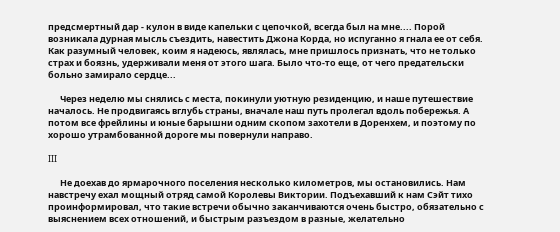предсмертный дар - кулон в виде капельки с цепочкой, всегда был на мне.... Порой возникала дурная мысль съездить, навестить Джона Корда, но испуганно я гнала ее от себя. Как разумный человек, коим я надеюсь, являлась, мне пришлось признать, что не только страх и боязнь, удерживали меня от этого шага. Было что-то еще, от чего предательски больно замирало сердце...

      Через неделю мы снялись с места, покинули уютную резиденцию, и наше путешествие началось. Не продвигаясь вглубь страны, вначале наш путь пролегал вдоль побережья. А потом все фрейлины и юные барышни одним скопом захотели в Доренхем, и поэтому по хорошо утрамбованной дороге мы повернули направо.

III

      Не доехав до ярмарочного поселения несколько километров, мы остановились. Нам навстречу ехал мощный отряд самой Королевы Виктории. Подъехавший к нам Сэйт тихо проинформировал, что такие встречи обычно заканчиваются очень быстро, обязательно с выяснением всех отношений, и быстрым разъездом в разные, желательно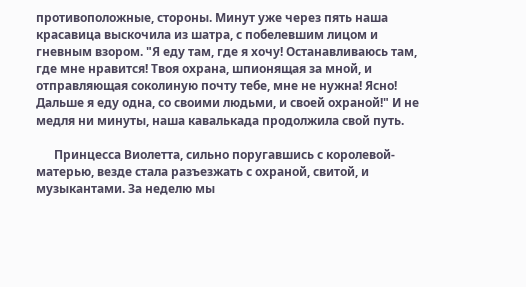противоположные, стороны. Минут уже через пять наша красавица выскочила из шатра, с побелевшим лицом и гневным взором. "Я еду там, где я хочу! Останавливаюсь там, где мне нравится! Твоя охрана, шпионящая за мной, и отправляющая соколиную почту тебе, мне не нужна! Ясно! Дальше я еду одна, со своими людьми, и своей охраной!" И не медля ни минуты, наша кавалькада продолжила свой путь.

      Принцесса Виолетта, сильно поругавшись с королевой-матерью, везде стала разъезжать с охраной, свитой, и музыкантами. За неделю мы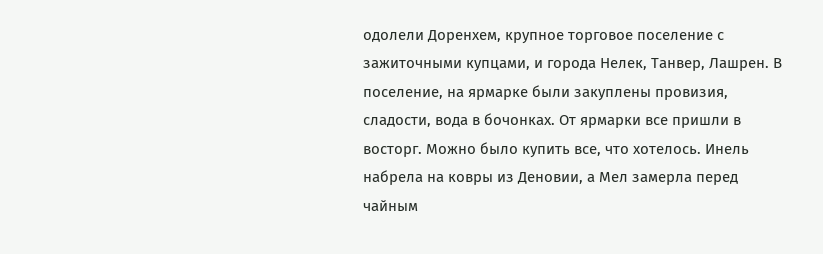одолели Доренхем, крупное торговое поселение с зажиточными купцами, и города Нелек, Танвер, Лашрен. В поселение, на ярмарке были закуплены провизия, сладости, вода в бочонках. От ярмарки все пришли в восторг. Можно было купить все, что хотелось. Инель набрела на ковры из Деновии, а Мел замерла перед чайным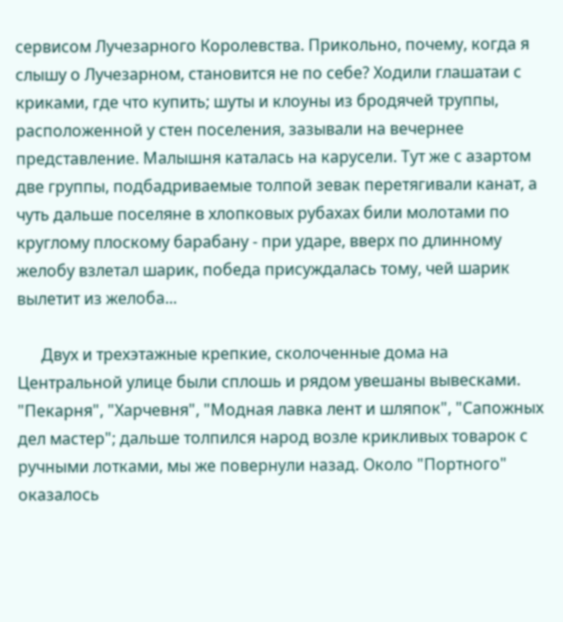сервисом Лучезарного Королевства. Прикольно, почему, когда я слышу о Лучезарном, становится не по себе? Ходили глашатаи с криками, где что купить; шуты и клоуны из бродячей труппы, расположенной у стен поселения, зазывали на вечернее представление. Малышня каталась на карусели. Тут же с азартом две группы, подбадриваемые толпой зевак перетягивали канат, а чуть дальше поселяне в хлопковых рубахах били молотами по круглому плоскому барабану - при ударе, вверх по длинному желобу взлетал шарик, победа присуждалась тому, чей шарик вылетит из желоба...

      Двух и трехэтажные крепкие, сколоченные дома на Центральной улице были сплошь и рядом увешаны вывесками. "Пекарня", "Харчевня", "Модная лавка лент и шляпок", "Сапожных дел мастер"; дальше толпился народ возле крикливых товарок с ручными лотками, мы же повернули назад. Около "Портного" оказалось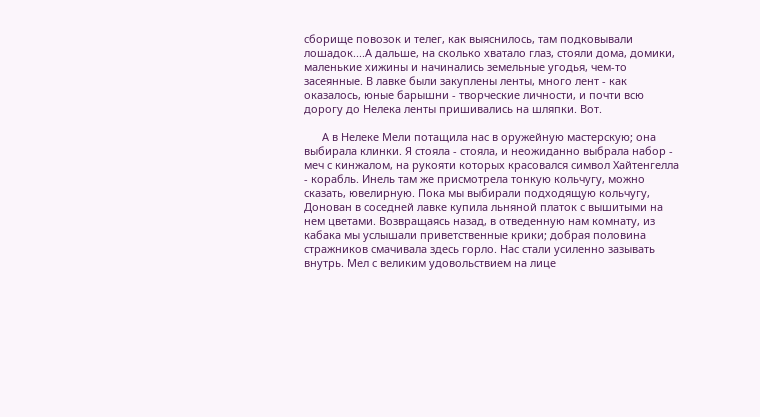сборище повозок и телег, как выяснилось, там подковывали лошадок....А дальше, на сколько хватало глаз, стояли дома, домики, маленькие хижины и начинались земельные угодья, чем-то засеянные. В лавке были закуплены ленты, много лент - как оказалось, юные барышни - творческие личности, и почти всю дорогу до Нелека ленты пришивались на шляпки. Вот.

      А в Нелеке Мели потащила нас в оружейную мастерскую; она выбирала клинки. Я стояла - стояла, и неожиданно выбрала набор - меч с кинжалом, на рукояти которых красовался символ Хайтенгелла - корабль. Инель там же присмотрела тонкую кольчугу, можно сказать, ювелирную. Пока мы выбирали подходящую кольчугу, Донован в соседней лавке купила льняной платок с вышитыми на нем цветами. Возвращаясь назад, в отведенную нам комнату, из кабака мы услышали приветственные крики; добрая половина стражников смачивала здесь горло. Нас стали усиленно зазывать внутрь. Мел с великим удовольствием на лице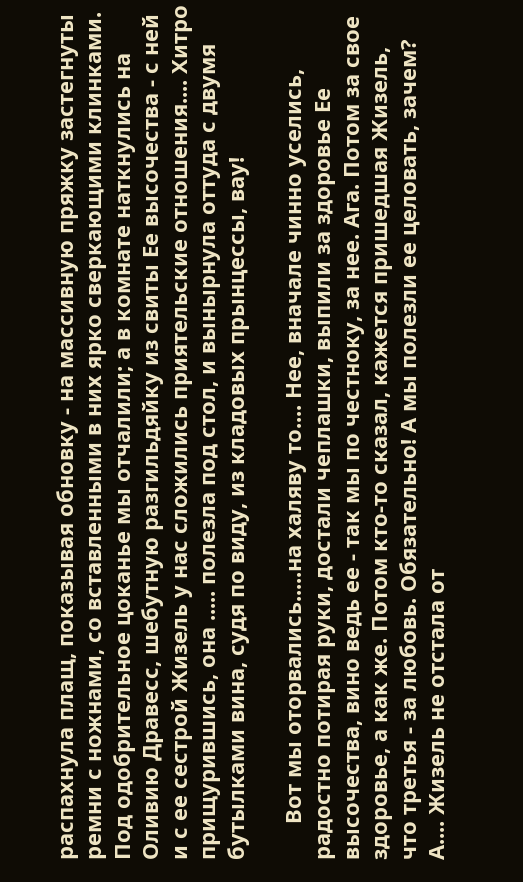распахнула плащ, показывая обновку - на массивную пряжку застегнуты ремни с ножнами, со вставленными в них ярко сверкающими клинками. Под одобрительное цоканье мы отчалили; а в комнате наткнулись на Оливию Дравесс, шебутную разгильдяйку из свиты Ее высочества - с ней и с ее сестрой Жизель у нас сложились приятельские отношения.... Хитро прищурившись, она ..... полезла под стол, и вынырнула оттуда с двумя бутылками вина, судя по виду, из кладовых прынцессы, вау!

      Вот мы оторвались.....на халяву то.... Нее, вначале чинно уселись, радостно потирая руки, достали чеплашки, выпили за здоровье Ее высочества, вино ведь ее - так мы по честноку, за нее. Ага. Потом за свое здоровье, а как же. Потом кто-то сказал, кажется пришедшая Жизель, что третья - за любовь. Обязательно! А мы полезли ее целовать, зачем? А.... Жизель не отстала от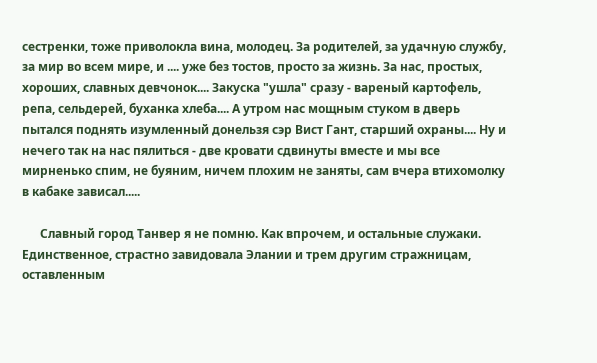сестренки, тоже приволокла вина, молодец. За родителей, за удачную службу, за мир во всем мире, и .... уже без тостов, просто за жизнь. За нас, простых, хороших, славных девчонок.... Закуска "ушла" сразу - вареный картофель, репа, сельдерей, буханка хлеба.... А утром нас мощным стуком в дверь пытался поднять изумленный донельзя сэр Вист Гант, старший охраны.... Ну и нечего так на нас пялиться - две кровати сдвинуты вместе и мы все мирненько спим, не буяним, ничем плохим не заняты, сам вчера втихомолку в кабаке зависал.....

      Славный город Танвер я не помню. Как впрочем, и остальные служаки. Единственное, страстно завидовала Элании и трем другим стражницам, оставленным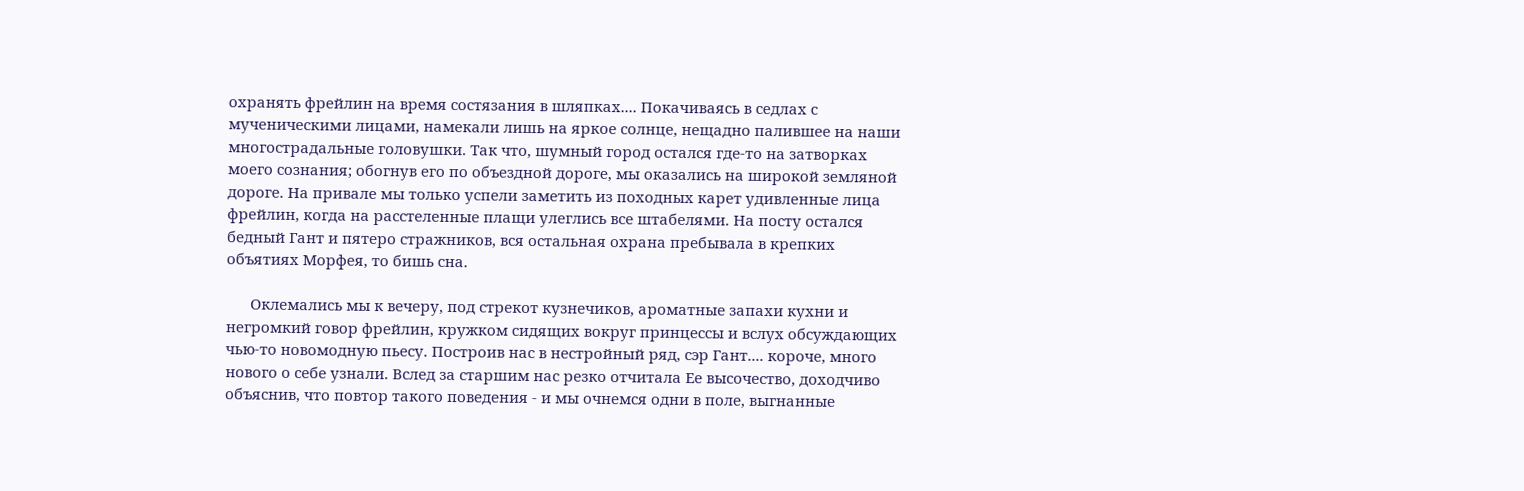охранять фрейлин на время состязания в шляпках.... Покачиваясь в седлах с мученическими лицами, намекали лишь на яркое солнце, нещадно палившее на наши многострадальные головушки. Так что, шумный город остался где-то на затворках моего сознания; обогнув его по объездной дороге, мы оказались на широкой земляной дороге. На привале мы только успели заметить из походных карет удивленные лица фрейлин, когда на расстеленные плащи улеглись все штабелями. На посту остался бедный Гант и пятеро стражников, вся остальная охрана пребывала в крепких объятиях Морфея, то бишь сна.

      Оклемались мы к вечеру, под стрекот кузнечиков, ароматные запахи кухни и негромкий говор фрейлин, кружком сидящих вокруг принцессы и вслух обсуждающих чью-то новомодную пьесу. Построив нас в нестройный ряд, сэр Гант.... короче, много нового о себе узнали. Вслед за старшим нас резко отчитала Ее высочество, доходчиво объяснив, что повтор такого поведения - и мы очнемся одни в поле, выгнанные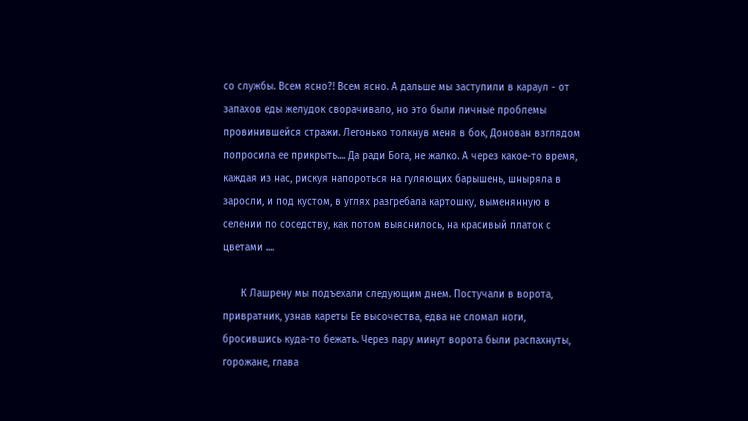со службы. Всем ясно?! Всем ясно. А дальше мы заступили в караул - от запахов еды желудок сворачивало, но это были личные проблемы провинившейся стражи. Легонько толкнув меня в бок, Донован взглядом попросила ее прикрыть.... Да ради Бога, не жалко. А через какое-то время, каждая из нас, рискуя напороться на гуляющих барышень, шныряла в заросли, и под кустом, в углях разгребала картошку, выменянную в селении по соседству, как потом выяснилось, на красивый платок с цветами ....

      К Лашрену мы подъехали следующим днем. Постучали в ворота, привратник, узнав кареты Ее высочества, едва не сломал ноги, бросившись куда-то бежать. Через пару минут ворота были распахнуты, горожане, глава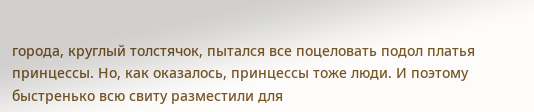города, круглый толстячок, пытался все поцеловать подол платья принцессы. Но, как оказалось, принцессы тоже люди. И поэтому быстренько всю свиту разместили для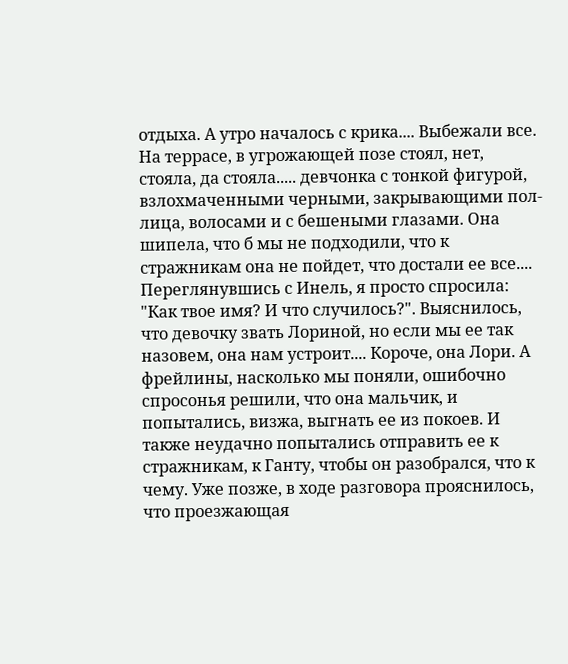отдыха. А утро началось с крика.... Выбежали все. На террасе, в угрожающей позе стоял, нет, стояла, да стояла..... девчонка с тонкой фигурой, взлохмаченными черными, закрывающими пол-лица, волосами и с бешеными глазами. Она шипела, что б мы не подходили, что к стражникам она не пойдет, что достали ее все.... Переглянувшись с Инель, я просто спросила: "Как твое имя? И что случилось?". Выяснилось, что девочку звать Лориной, но если мы ее так назовем, она нам устроит.... Короче, она Лори. А фрейлины, насколько мы поняли, ошибочно спросонья решили, что она мальчик, и попытались, визжа, выгнать ее из покоев. И также неудачно попытались отправить ее к стражникам, к Ганту, чтобы он разобрался, что к чему. Уже позже, в ходе разговора прояснилось, что проезжающая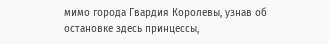мимо города Гвардия Королевы, узнав об остановке здесь принцессы,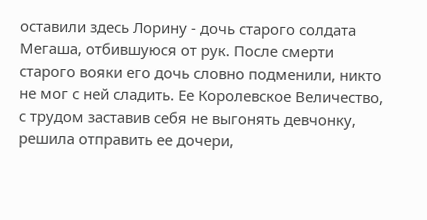оставили здесь Лорину - дочь старого солдата Мегаша, отбившуюся от рук. После смерти старого вояки его дочь словно подменили, никто не мог с ней сладить. Ее Королевское Величество, с трудом заставив себя не выгонять девчонку, решила отправить ее дочери,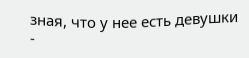зная, что у нее есть девушки -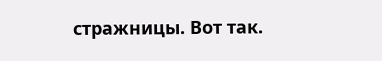стражницы. Вот так.